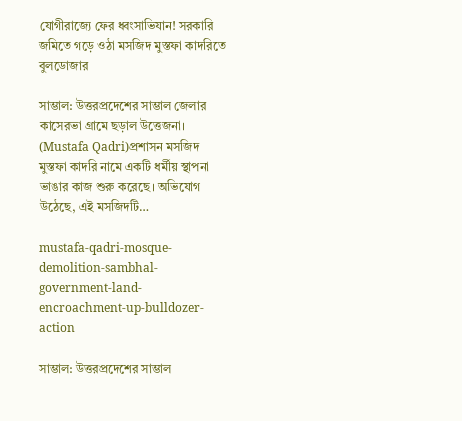যোগীরাজ্যে ফের ধ্বংসাভিযান! সরকারি জমিতে গড়ে ওঠা মসজিদ মুস্তফা কাদরিতে বুলডোজার

সাম্ভাল: উত্তরপ্রদেশের সাম্ভাল জেলার কাসেরভা গ্রামে ছড়াল উত্তেজনা। (Mustafa Qadri)প্রশাসন মসজিদ মুস্তফা কাদরি নামে একটি ধর্মীয় স্থাপনা ভাঙার কাজ শুরু করেছে। অভিযোগ উঠেছে, এই মসজিদটি…

mustafa-qadri-mosque-demolition-sambhal-government-land-encroachment-up-bulldozer-action

সাম্ভাল: উত্তরপ্রদেশের সাম্ভাল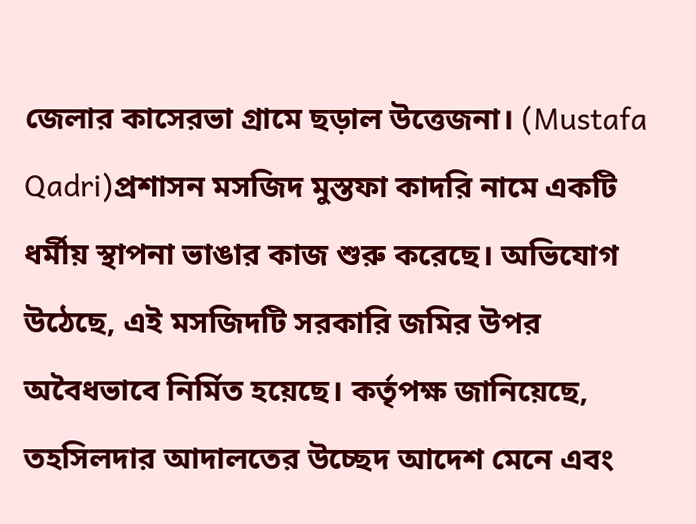জেলার কাসেরভা গ্রামে ছড়াল উত্তেজনা। (Mustafa Qadri)প্রশাসন মসজিদ মুস্তফা কাদরি নামে একটি ধর্মীয় স্থাপনা ভাঙার কাজ শুরু করেছে। অভিযোগ উঠেছে, এই মসজিদটি সরকারি জমির উপর অবৈধভাবে নির্মিত হয়েছে। কর্তৃপক্ষ জানিয়েছে, তহসিলদার আদালতের উচ্ছেদ আদেশ মেনে এবং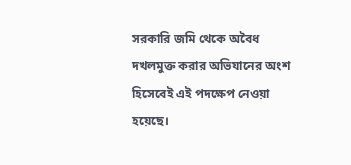সরকারি জমি থেকে অবৈধ দখলমুক্ত করার অভিযানের অংশ হিসেবেই এই পদক্ষেপ নেওয়া হয়েছে।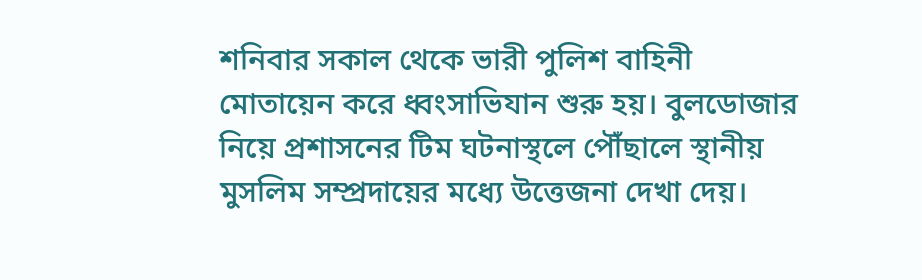শনিবার সকাল থেকে ভারী পুলিশ বাহিনী মোতায়েন করে ধ্বংসাভিযান শুরু হয়। বুলডোজার নিয়ে প্রশাসনের টিম ঘটনাস্থলে পৌঁছালে স্থানীয় মুসলিম সম্প্রদায়ের মধ্যে উত্তেজনা দেখা দেয়।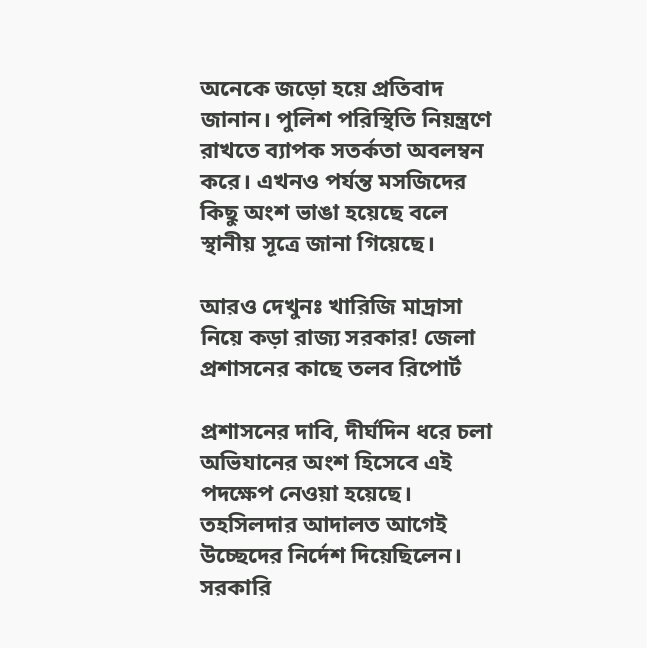অনেকে জড়ো হয়ে প্রতিবাদ জানান। পুলিশ পরিস্থিতি নিয়ন্ত্রণে রাখতে ব্যাপক সতর্কতা অবলম্বন করে। এখনও পর্যন্ত মসজিদের কিছু অংশ ভাঙা হয়েছে বলে স্থানীয় সূত্রে জানা গিয়েছে।

আরও দেখুনঃ খারিজি মাদ্রাসা নিয়ে কড়া রাজ্য সরকার! জেলা প্রশাসনের কাছে তলব রিপোর্ট

প্রশাসনের দাবি, দীর্ঘদিন ধরে চলা অভিযানের অংশ হিসেবে এই পদক্ষেপ নেওয়া হয়েছে। তহসিলদার আদালত আগেই উচ্ছেদের নির্দেশ দিয়েছিলেন। সরকারি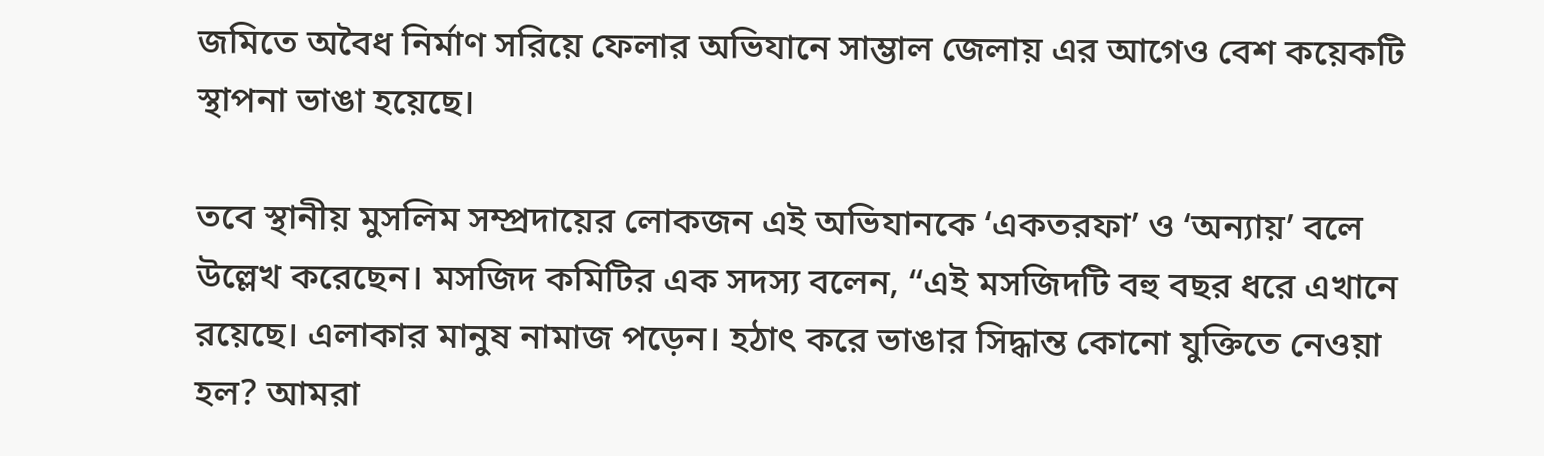জমিতে অবৈধ নির্মাণ সরিয়ে ফেলার অভিযানে সাম্ভাল জেলায় এর আগেও বেশ কয়েকটি স্থাপনা ভাঙা হয়েছে।

তবে স্থানীয় মুসলিম সম্প্রদায়ের লোকজন এই অভিযানকে ‘একতরফা’ ও ‘অন্যায়’ বলে উল্লেখ করেছেন। মসজিদ কমিটির এক সদস্য বলেন, “এই মসজিদটি বহু বছর ধরে এখানে রয়েছে। এলাকার মানুষ নামাজ পড়েন। হঠাৎ করে ভাঙার সিদ্ধান্ত কোনো যুক্তিতে নেওয়া হল? আমরা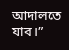আদালতে যাব।”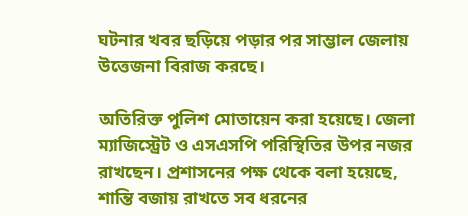ঘটনার খবর ছড়িয়ে পড়ার পর সাম্ভাল জেলায় উত্তেজনা বিরাজ করছে।

অতিরিক্ত পুলিশ মোতায়েন করা হয়েছে। জেলা ম্যাজিস্ট্রেট ও এসএসপি পরিস্থিতির উপর নজর রাখছেন। প্রশাসনের পক্ষ থেকে বলা হয়েছে, শান্তি বজায় রাখতে সব ধরনের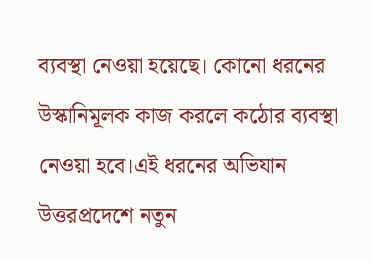ব্যবস্থা নেওয়া হয়েছে। কোনো ধরনের উস্কানিমূলক কাজ করলে কঠোর ব্যবস্থা নেওয়া হবে।এই ধরনের অভিযান উত্তরপ্রদেশে নতুন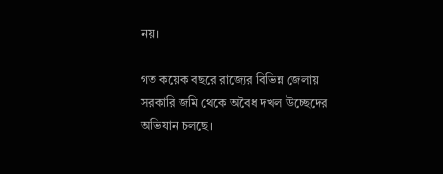নয়।

গত কয়েক বছরে রাজ্যের বিভিন্ন জেলায় সরকারি জমি থেকে অবৈধ দখল উচ্ছেদের অভিযান চলছে।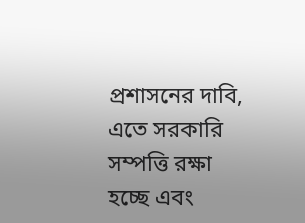প্রশাসনের দাবি, এতে সরকারি সম্পত্তি রক্ষা হচ্ছে এবং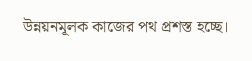উন্নয়নমূলক কাজের পথ প্রশস্ত হচ্ছে।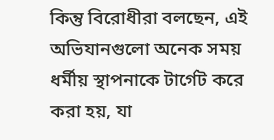কিন্তু বিরোধীরা বলছেন, এই অভিযানগুলো অনেক সময় ধর্মীয় স্থাপনাকে টার্গেট করে করা হয়, যা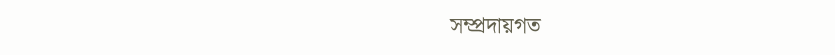সম্প্রদায়গত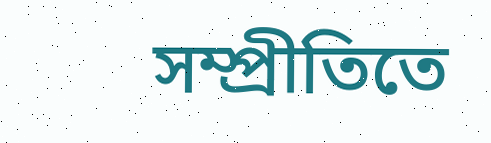সম্প্রীতিতে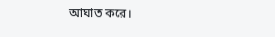আঘাত করে।